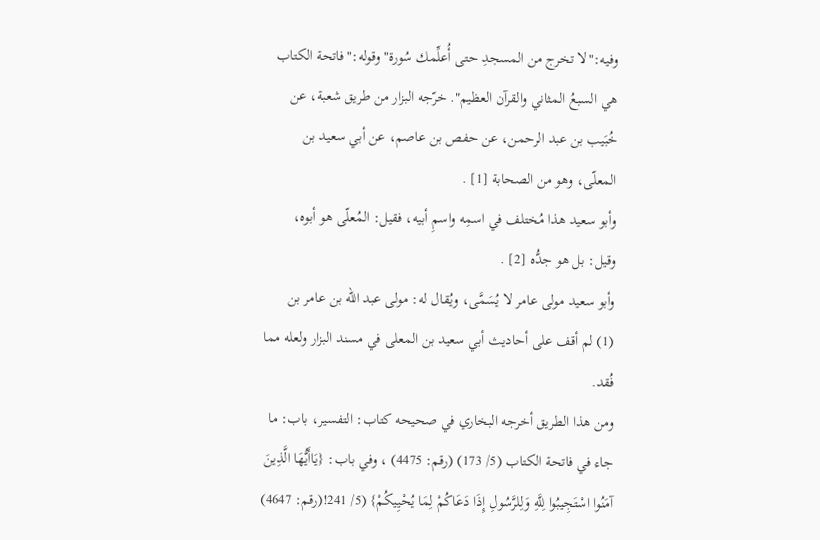وفيه:"لا تخرج من المسجدِ حتى أُعلِّمك سُورة"وقوله:"فاتحة الكتاب هي السبعُ المثاني والقرآن العظيم". خرّجه البزار من طريق شعبة، عن خُبَيب بن عبد الرحمن، عن حفص بن عاصم، عن أبي سعيد بن المعلّى، وهو من الصحابة [1] .
وأبو سعيد هذا مُختلف في اسمِه واسمِ أبيه، فقيل: المُعلّى هو أبوه،
وقيل: بل هو جدُّه [2] .
وأبو سعيد مولى عامر لا يُسَمَّى، ويُقال له: مولى عبد الله بن عامر بن
(1) لم أقف على أحاديث أبي سعيد بن المعلى في مسند البزار ولعله مما فُقد.
ومن هذا الطريق أخرجه البخاري في صحيحه كتاب: التفسير، باب: ما جاء في فاتحة الكتاب (5/ 173) (رقم: 4475) ، وفي باب: {يَاأَيُّهَا الَّذِينَ آمَنُوا اسْتَجِيبُوا لِلَّهِ وَلِلرَّسُولِ إِذَا دَعَاكُمْ لِمَا يُحْيِيكُمْ} (5/ 241!(رقم: 4647)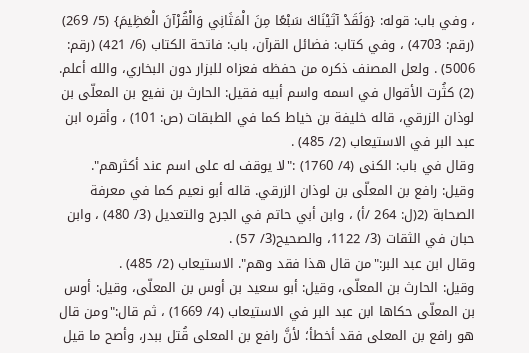، وفي باب: قوله: {وَلَقَدْ آتَيْنَاكَ سَبْعًا مِنَ الْمَثَانِي وَالْقُرْآنَ الْعَظِيمَ} (5/ 269) (رقم: 4703) ، وفي كتاب: فضائل القرآن، باب: فاتحة الكتاب (6/ 421) (رقم: 5006) . ولعل المصنف ذكره من حفظه فعزاه للبزار دون البخاري، والله أعلم.
(2) كثُرت الأقوال في اسمه واسم أبيه فقيل: الحارث بن نفيع بن المعلّى بن لوذان الزرقي، قاله خليفة بن خياط كما في الطبقات (ص: 101) ، وأقره ابن عبد البر في الاستيعاب (2/ 485) .
وقال في باب: الكنى (4/ 1760) :"لا يوقف له على اسم عند أكثرهم".
وقيل: رافع بن المعلّى بن لوذان الزرقي. قاله أبو نعيم كما في معرفة الصحابة (2(ل: 264 /أ) ، وابن أبي حاتم في الجرح والتعديل (3/ 480) ، وابن حبان في الثقات (3/ 1122، والصحيح(3/ 57) .
وقال ابن عبد البر:"من قال هذا فقد وهم". الاستيعاب (2/ 485) .
وقيل: الحارث بن المعلّى، وقيل: أبو سعيد بن أوس بن المعلّى، وقيل: أوس بن المعلّى حكاها ابن عبد البر في الاستيعاب (4/ 1669) ، ثم قال:"ومن قال هو رافع بن المعلى فقد أخطأ؛ لأنَّ رافع بن المعلى قُتل ببدر، وأصح ما قيل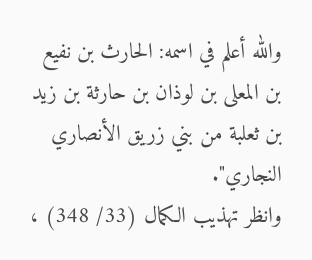والله أعلم في اسمه: الحارث بن نفيع بن المعلى بن لوذان بن حارثة بن زيد بن ثعلبة من بني زريق الأنصاري النجاري".
وانظر تهذيب الكمال (33/ 348) ،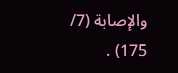والإصابة (7/ 175) .